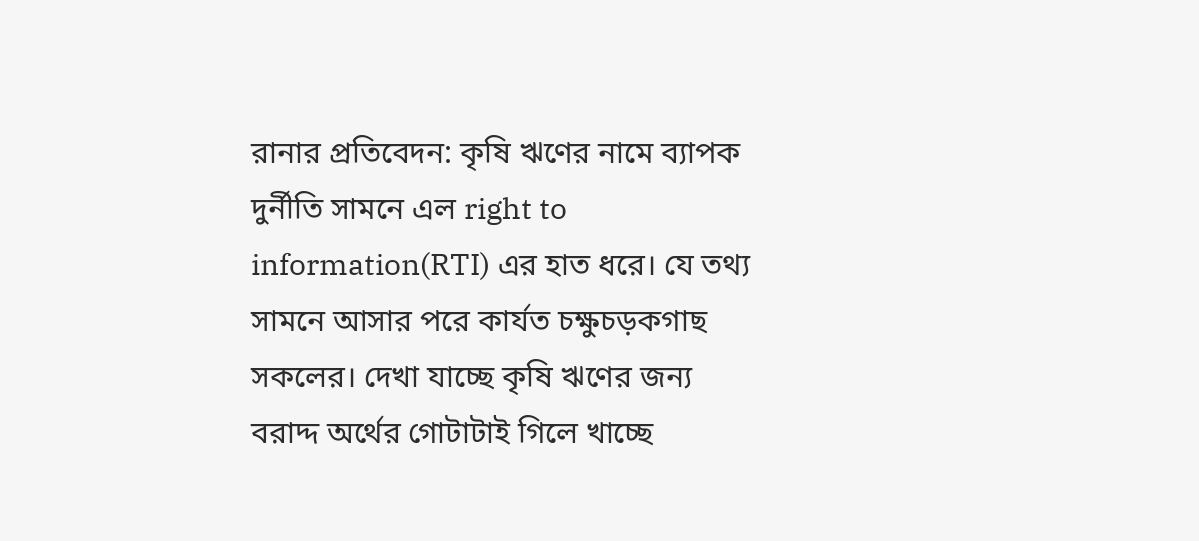রানার প্রতিবেদন: কৃষি ঋণের নামে ব্যাপক দুর্নীতি সামনে এল right to information(RTI) এর হাত ধরে। যে তথ্য সামনে আসার পরে কার্যত চক্ষুচড়কগাছ সকলের। দেখা যাচ্ছে কৃষি ঋণের জন্য বরাদ্দ অর্থের গোটাটাই গিলে খাচ্ছে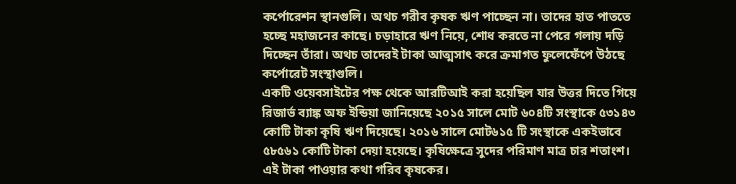কর্পোরেশন স্থানগুলি। অথচ গরীব কৃষক ঋণ পাচ্ছেন না। তাদের হাত পাততে হচ্ছে মহাজনের কাছে। চড়াহারে ঋণ নিয়ে, শোধ করতে না পেরে গলায় দড়ি দিচ্ছেন তাঁরা। অথচ তাদেরই টাকা আত্মসাৎ করে ক্রমাগত ফুলেফেঁপে উঠছে কর্পোরেট সংস্থাগুলি।
একটি ওয়েবসাইটের পক্ষ থেকে আরটিআই করা হয়েছিল যার উত্তর দিতে গিয়ে রিজার্ভ ব্যাঙ্ক অফ ইন্ডিয়া জানিয়েছে ২০১৫ সালে মোট ৬০৪টি সংস্থাকে ৫৩১৪৩ কোটি টাকা কৃষি ঋণ দিয়েছে। ২০১৬ সালে মোট৬১৫ টি সংস্থাকে একইভাবে ৫৮৫৬১ কোটি টাকা দেয়া হয়েছে। কৃষিক্ষেত্রে সুদের পরিমাণ মাত্র চার শতাংশ। এই টাকা পাওয়ার কথা গরিব কৃষকের।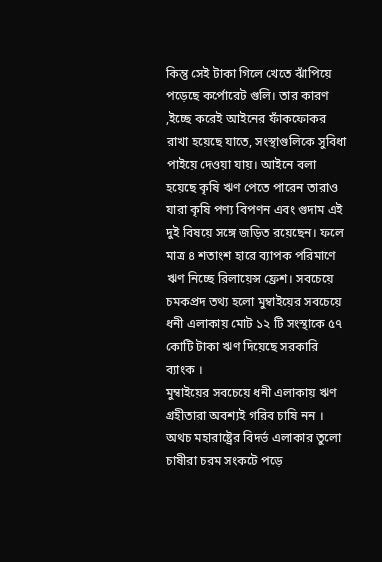কিন্তু সেই টাকা গিলে খেতে ঝাঁপিয়ে পড়েছে কর্পোরেট গুলি। তার কারণ ,ইচ্ছে করেই আইনের ফাঁকফোকর রাখা হয়েছে যাতে, সংস্থাগুলিকে সুবিধা পাইয়ে দেওয়া যায়। আইনে বলা হয়েছে কৃষি ঋণ পেতে পারেন তারাও যারা কৃষি পণ্য বিপণন এবং গুদাম এই দুই বিষয়ে সঙ্গে জড়িত রয়েছেন। ফলে মাত্র ৪ শতাংশ হারে ব্যাপক পরিমাণে ঋণ নিচ্ছে রিলায়েন্স ফ্রেশ। সবচেয়ে চমকপ্রদ তথ্য হলো মুম্বাইয়ের সবচেয়ে ধনী এলাকায় মোট ১২ টি সংস্থাকে ৫৭ কোটি টাকা ঋণ দিয়েছে সরকারি ব্যাংক ।
মুম্বাইয়ের সবচেয়ে ধনী এলাকায় ঋণ গ্রহীতারা অবশ্যই গরিব চাষি নন । অথচ মহারাষ্ট্রের বিদর্ভ এলাকার তুলো চাষীরা চরম সংকটে পড়ে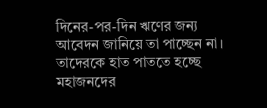দিনের-পর-দিন ঋণের জন্য আবেদন জানিয়ে তা পাচ্ছেন না। তাদেরকে হাত পাততে হচ্ছে মহাজনদের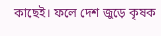কাছেই। ফলে দেশ জুড়ে কৃষক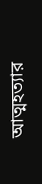আত্মহত্যার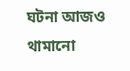ঘটনা আজও থামানো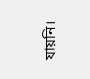যায়নি।